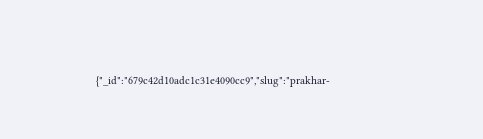{"_id":"679c42d10adc1c31e4090cc9","slug":"prakhar-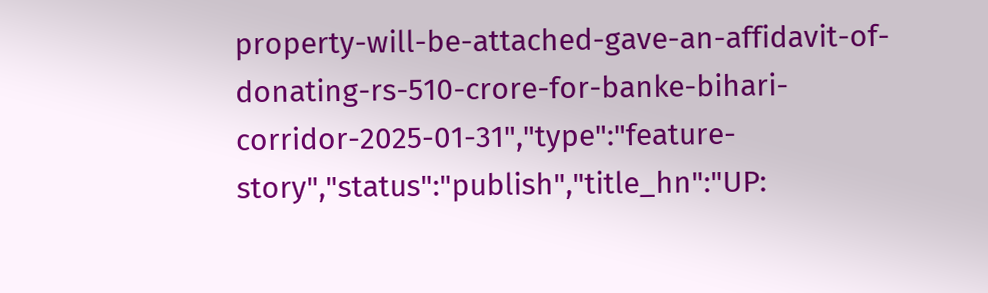property-will-be-attached-gave-an-affidavit-of-donating-rs-510-crore-for-banke-bihari-corridor-2025-01-31","type":"feature-story","status":"publish","title_hn":"UP: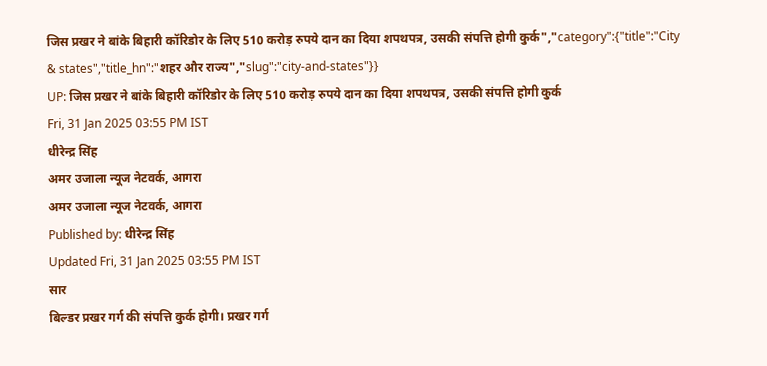जिस प्रखर ने बांके बिहारी कॉरिडोर के लिए 510 करोड़ रुपये दान का दिया शपथपत्र, उसकी संपत्ति होगी कुर्क","category":{"title":"City & states","title_hn":"शहर और राज्य","slug":"city-and-states"}}
UP: जिस प्रखर ने बांके बिहारी कॉरिडोर के लिए 510 करोड़ रुपये दान का दिया शपथपत्र, उसकी संपत्ति होगी कुर्क
Fri, 31 Jan 2025 03:55 PM IST
धीरेन्द्र सिंह
अमर उजाला न्यूज नेटवर्क, आगरा
अमर उजाला न्यूज नेटवर्क, आगरा
Published by: धीरेन्द्र सिंह
Updated Fri, 31 Jan 2025 03:55 PM IST
सार
बिल्डर प्रखर गर्ग की संपत्ति कुर्क होगी। प्रखर गर्ग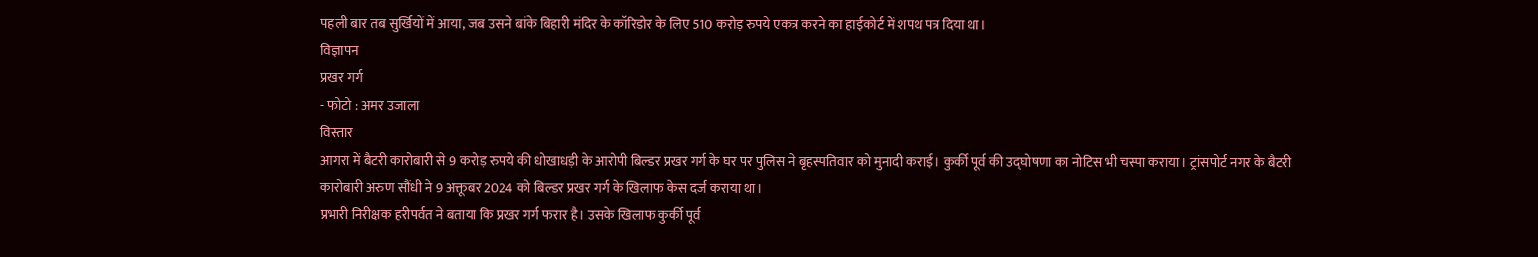पहली बार तब सुर्खियों में आया, जब उसने बांके बिहारी मंदिर के कॉरिडोर के लिए 510 करोड़ रुपये एकत्र करने का हाईकोर्ट में शपथ पत्र दिया था।
विज्ञापन
प्रखर गर्ग
- फोटो : अमर उजाला
विस्तार
आगरा में बैटरी कारोबारी से 9 करोड़ रुपये की धोखाधड़ी के आरोपी बिल्डर प्रखर गर्ग के घर पर पुलिस ने बृहस्पतिवार को मुनादी कराई। कुर्की पूर्व की उद्घोषणा का नोटिस भी चस्पा कराया। ट्रांसपोर्ट नगर के बैटरी कारोबारी अरुण सौंधी ने 9 अक्तूबर 2024 को बिल्डर प्रखर गर्ग के खिलाफ केस दर्ज कराया था।
प्रभारी निरीक्षक हरीपर्वत ने बताया कि प्रखर गर्ग फरार है। उसके खिलाफ कुर्की पूर्व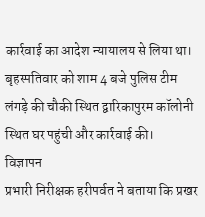कार्रवाई का आदेश न्यायालय से लिया था। बृहस्पतिवार को शाम 4 बजे पुलिस टीम लंगड़े की चौकी स्थित द्वारिकापुरम कॉलोनी स्थित घर पहुंची और कार्रवाई की।
विज्ञापन
प्रभारी निरीक्षक हरीपर्वत ने बताया कि प्रखर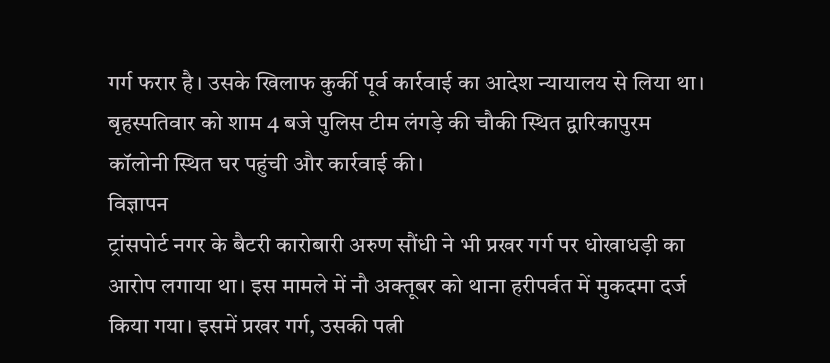गर्ग फरार है। उसके खिलाफ कुर्की पूर्व कार्रवाई का आदेश न्यायालय से लिया था। बृहस्पतिवार को शाम 4 बजे पुलिस टीम लंगड़े की चौकी स्थित द्वारिकापुरम कॉलोनी स्थित घर पहुंची और कार्रवाई की।
विज्ञापन
ट्रांसपोर्ट नगर के बैटरी कारोबारी अरुण सौंधी ने भी प्रखर गर्ग पर धोखाधड़ी का आरोप लगाया था। इस मामले में नौ अक्तूबर को थाना हरीपर्वत में मुकदमा दर्ज किया गया। इसमें प्रखर गर्ग, उसकी पत्नी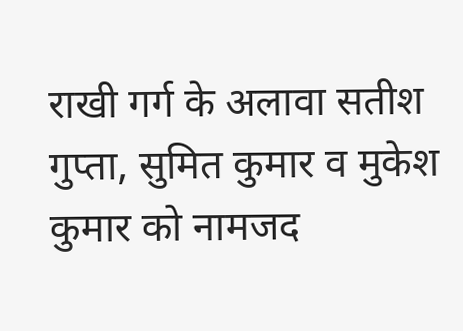राखी गर्ग के अलावा सतीश गुप्ता, सुमित कुमार व मुकेश कुमार को नामजद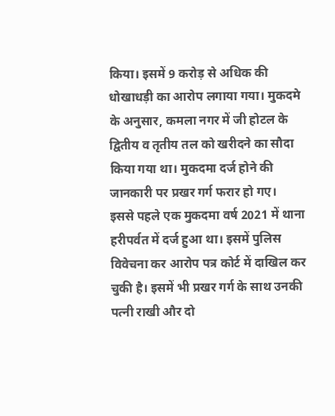किया। इसमें 9 करोड़ से अधिक की धोखाधड़ी का आरोप लगाया गया। मुकदमे के अनुसार, कमला नगर में जी होटल के द्वितीय व तृतीय तल को खरीदने का सौदा किया गया था। मुकदमा दर्ज होने की जानकारी पर प्रखर गर्ग फरार हो गए।
इससे पहले एक मुकदमा वर्ष 2021 में थाना हरीपर्वत में दर्ज हुआ था। इसमें पुलिस विवेचना कर आरोप पत्र कोर्ट में दाखिल कर चुकी है। इसमें भी प्रखर गर्ग के साथ उनकी पत्नी राखी और दो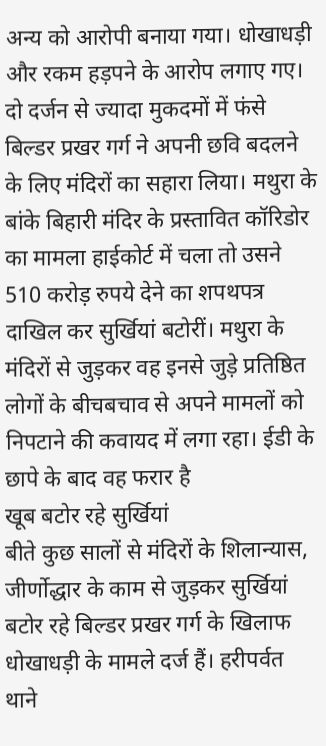अन्य को आरोपी बनाया गया। धोखाधड़ी और रकम हड़पने के आरोप लगाए गए।
दो दर्जन से ज्यादा मुकदमों में फंसे बिल्डर प्रखर गर्ग ने अपनी छवि बदलने के लिए मंदिरों का सहारा लिया। मथुरा के बांके बिहारी मंदिर के प्रस्तावित कॉरिडोर का मामला हाईकोर्ट में चला तो उसने 510 करोड़ रुपये देने का शपथपत्र दाखिल कर सुर्खियां बटोरीं। मथुरा के मंदिरों से जुड़कर वह इनसे जुड़े प्रतिष्ठित लोगों के बीचबचाव से अपने मामलों को निपटाने की कवायद में लगा रहा। ईडी के छापे के बाद वह फरार है
खूब बटोर रहे सुर्खियां
बीते कुछ सालों से मंदिरों के शिलान्यास, जीर्णोद्धार के काम से जुड़कर सुर्खियां बटोर रहे बिल्डर प्रखर गर्ग के खिलाफ धोखाधड़ी के मामले दर्ज हैं। हरीपर्वत थाने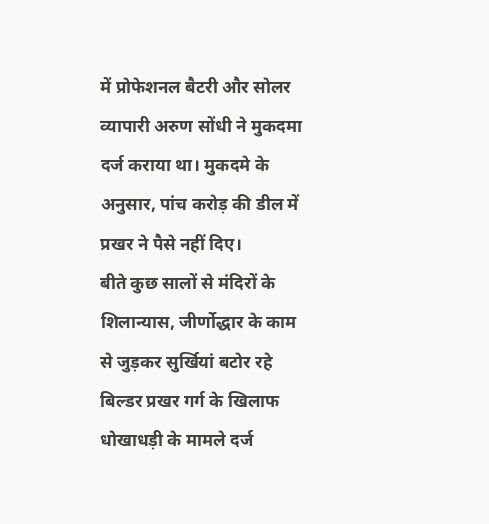में प्रोफेशनल बैटरी और सोलर व्यापारी अरुण सोंधी ने मुकदमा दर्ज कराया था। मुकदमे के अनुसार, पांच करोड़ की डील में प्रखर ने पैसे नहीं दिए।
बीते कुछ सालों से मंदिरों के शिलान्यास, जीर्णोद्धार के काम से जुड़कर सुर्खियां बटोर रहे बिल्डर प्रखर गर्ग के खिलाफ धोखाधड़ी के मामले दर्ज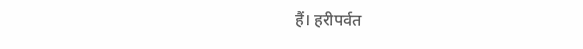हैं। हरीपर्वत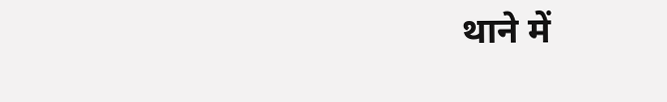थाने में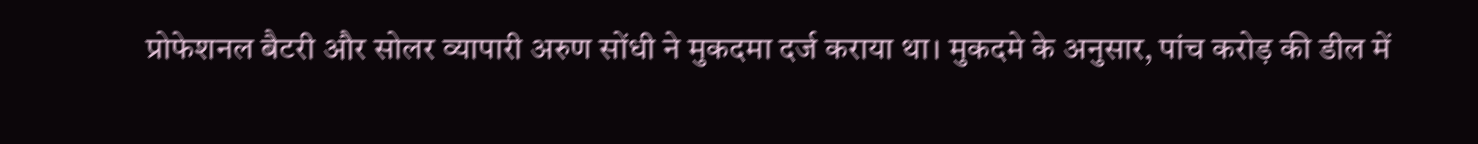प्रोफेशनल बैटरी और सोलर व्यापारी अरुण सोंधी ने मुकदमा दर्ज कराया था। मुकदमे के अनुसार, पांच करोड़ की डील में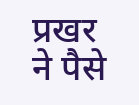प्रखर ने पैसे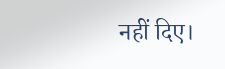नहीं दिए।